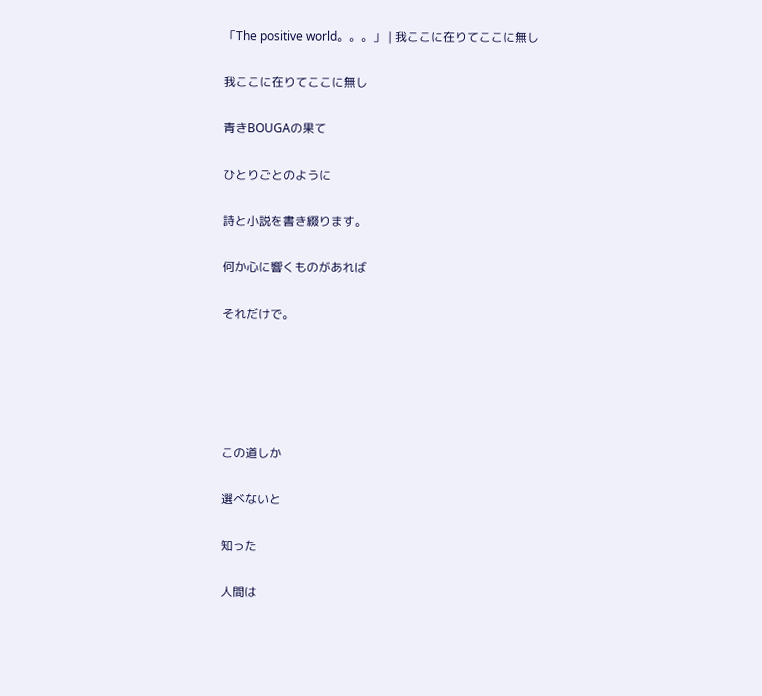「The positive world。。。」 | 我ここに在りてここに無し

我ここに在りてここに無し

青きBOUGAの果て

ひとりごとのように

詩と小説を書き綴ります。

何か心に響くものがあれば

それだけで。





この道しか

選べないと

知った

人間は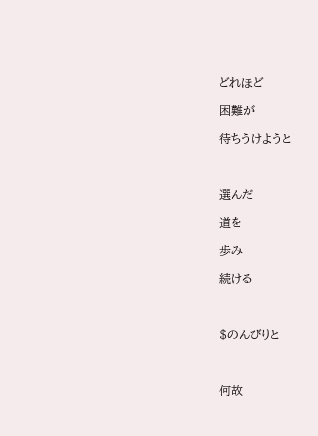どれほど

困難が

待ちうけようと



選んだ

道を

歩み

続ける



$のんびりと



何故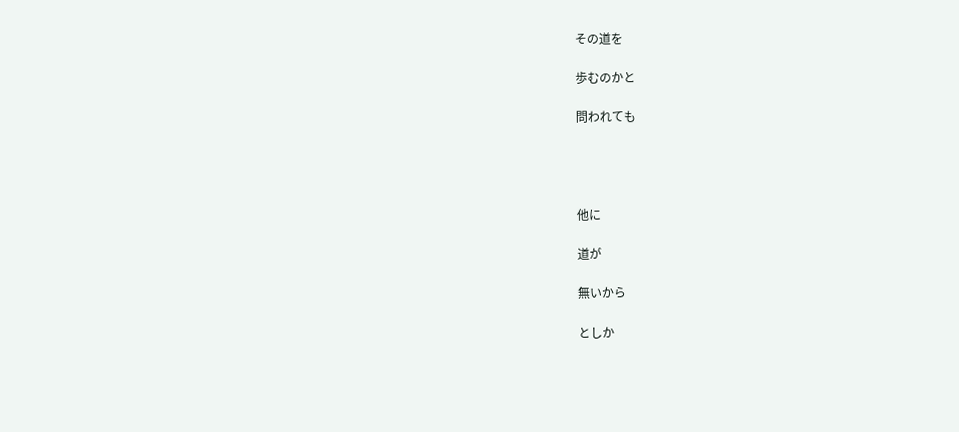その道を

歩むのかと

問われても




他に

道が

無いから

としか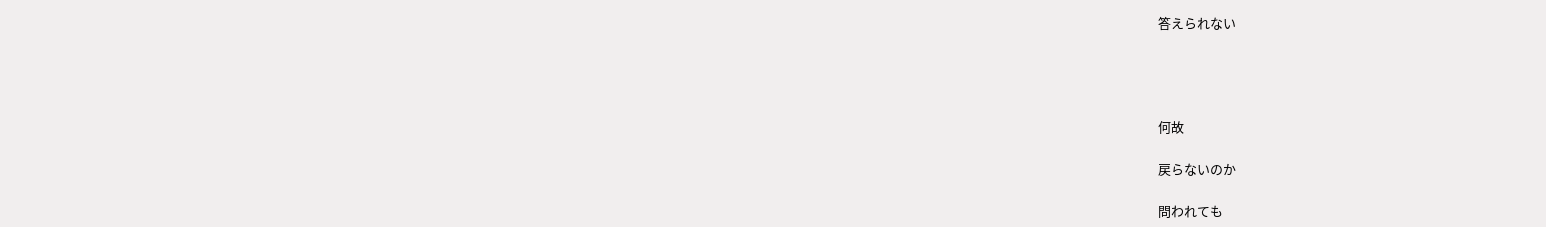答えられない




何故

戻らないのか

問われても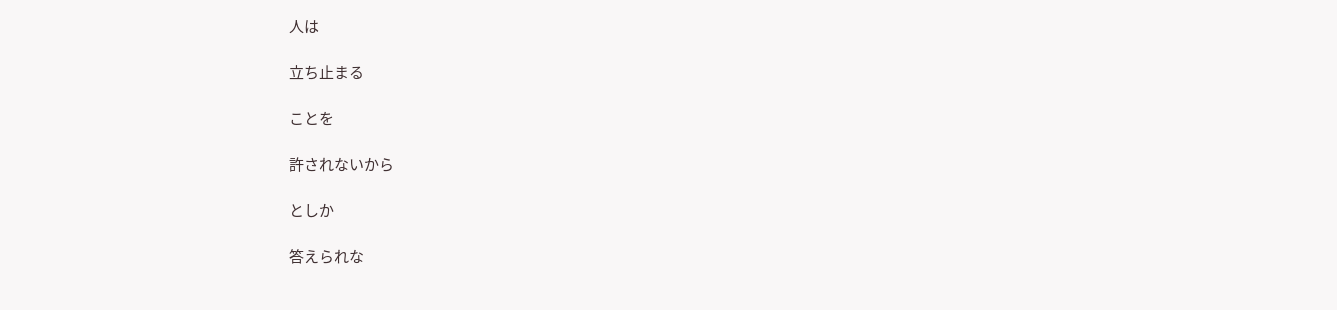人は

立ち止まる

ことを

許されないから

としか

答えられな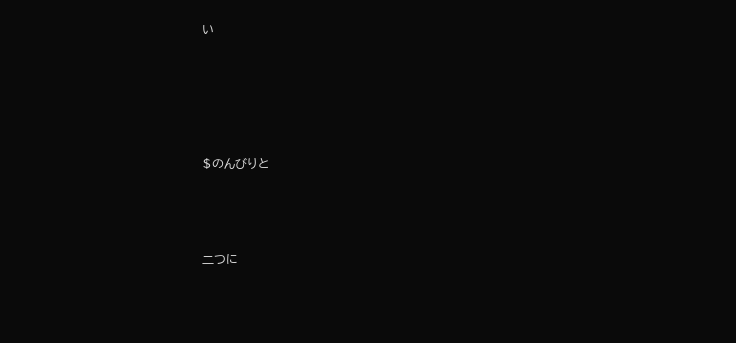い






$のんびりと




二つに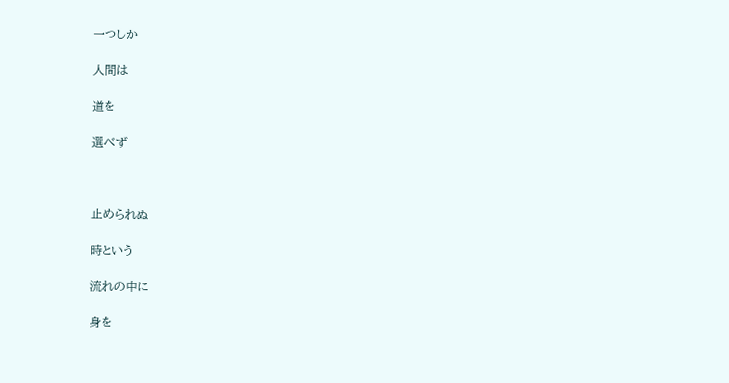一つしか

人間は

道を

選べず



止められぬ

時という

流れの中に

身を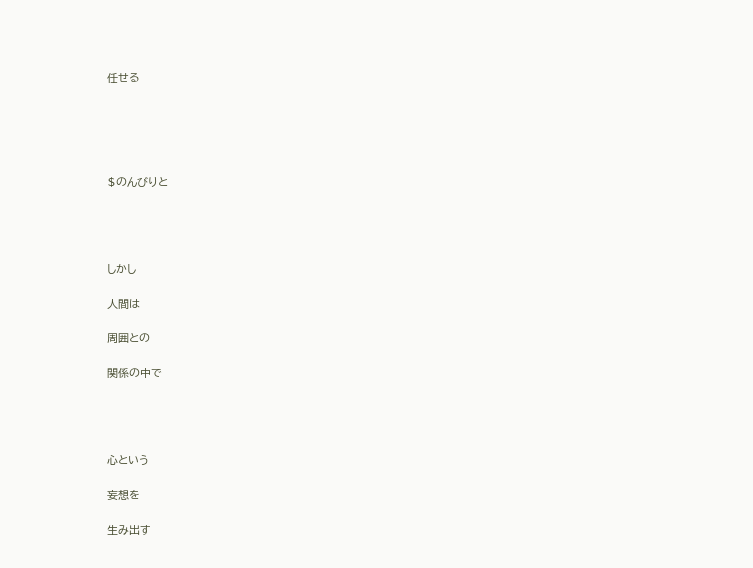任せる





$のんびりと




しかし

人間は

周囲との

関係の中で




心という

妄想を

生み出す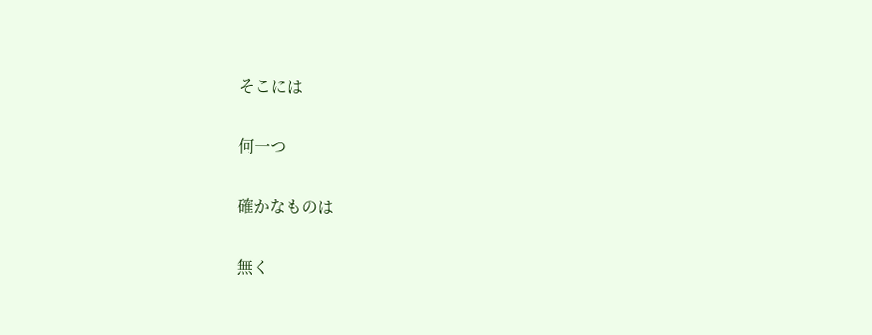そこには

何一つ

確かなものは

無く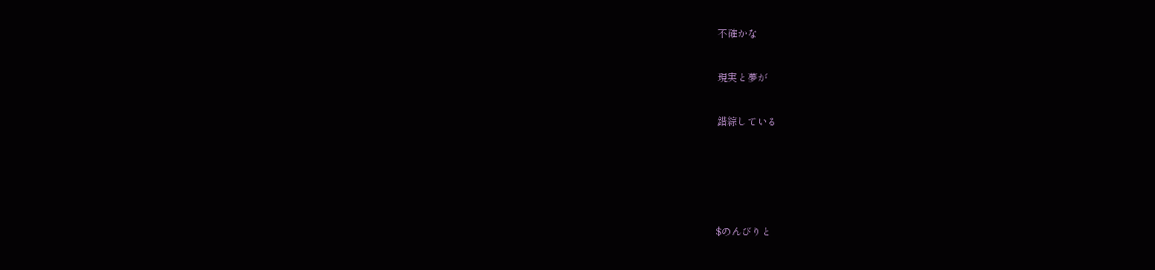不確かな

現実と夢が

錯綜している




$のんびりと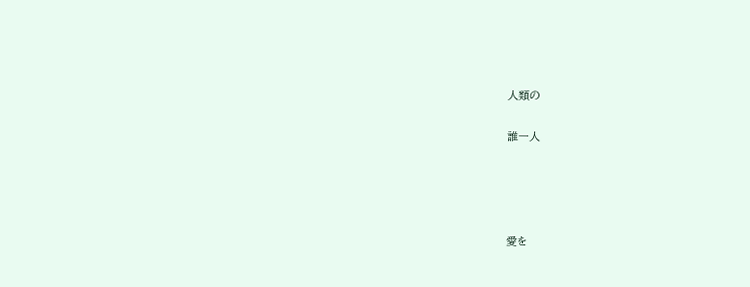人類の

誰一人




愛を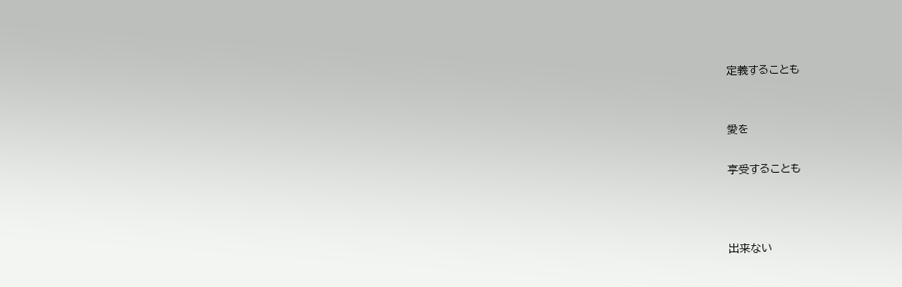定義することも


愛を

享受することも



出来ない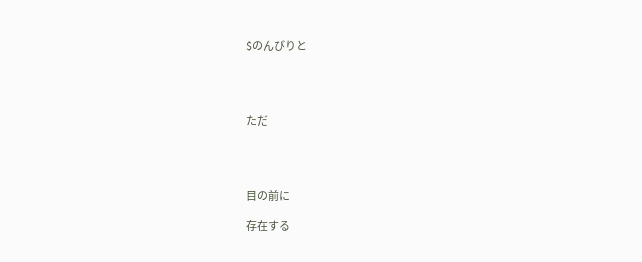$のんびりと




ただ




目の前に

存在する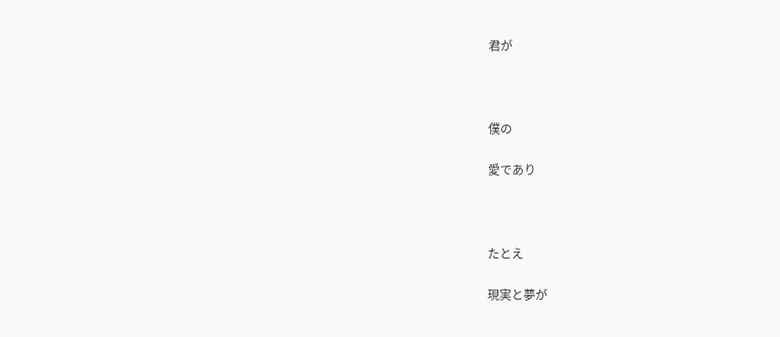君が



僕の

愛であり



たとえ

現実と夢が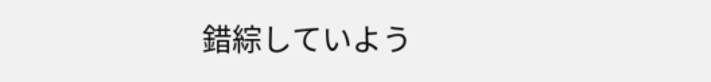錯綜していよう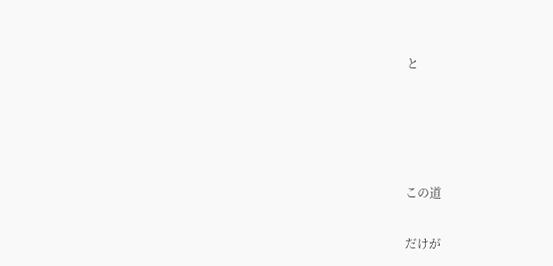と




この道

だけが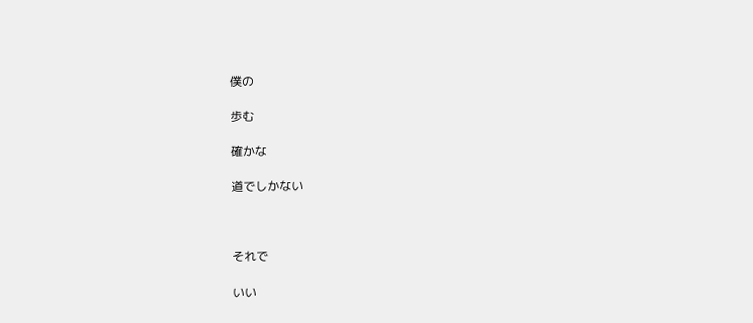僕の

歩む

確かな

道でしかない



それで

いい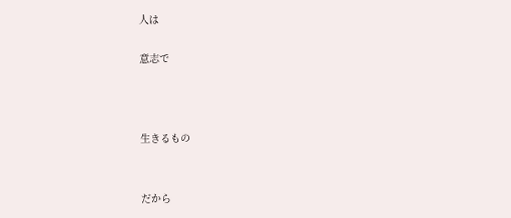人は

意志で



生きるもの


だから